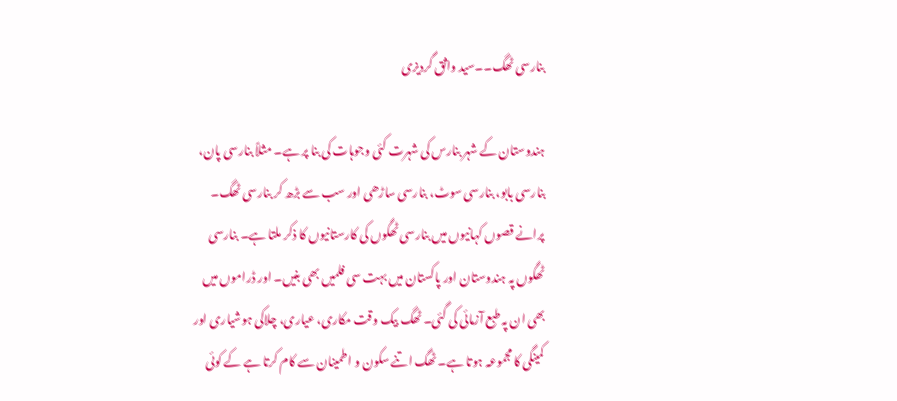بنارسی ٹھگ۔۔سید واثق گردیزی

ہندوستان کے شہر بنارس کی شہرت کئی وجوہات کی بنا پر ہے۔ مثلاً بنارسی پان، بنارسی بابو، بنارسی سوٹ، بنارسی ساڑھی اور سب سے بڑھ کر بنارسی ٹھگ۔ پرانے قصوں کہانیوں میں بنارسی ٹھگوں کی کارستانیوں کا ذکر ملتا ہے۔ بنارسی ٹھگوں پہ ہندوستان اور پاکستان میں بہت سی فلمیں بھی بنیں۔ اور ڈراموں میں بھی ان پہ طبع آزمائی کی گئی۔ ٹھگ بیک وقت مکاری، عیاری، چلاکی ہوشیاری اور کمینگی کا مجموعہ ہوتا ہے۔ ٹھگ اتنے سکون و اطمینان سے کام کرتا ہے کے کوئی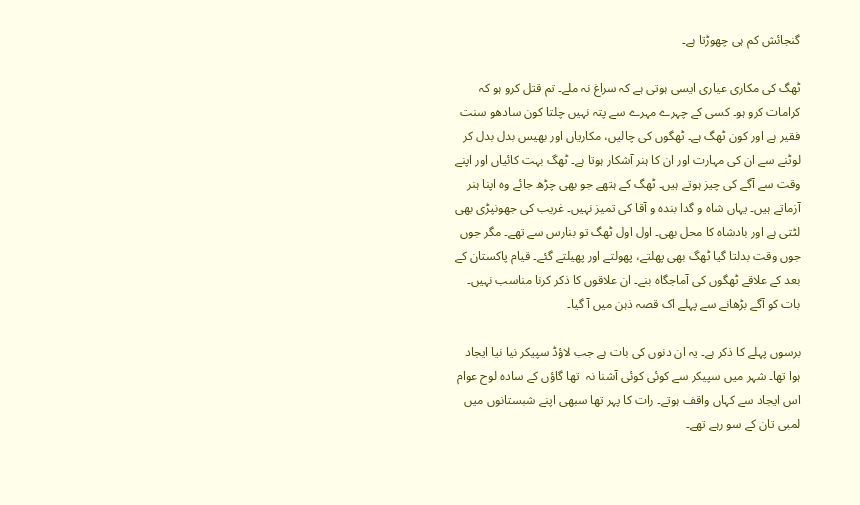گنجائش کم ہی چھوڑتا ہے۔

ٹھگ کی مکاری عیاری ایسی ہوتی ہے کہ سراغ نہ ملے۔ تم قتل کرو ہو کہ کرامات کرو ہو۔ کسی کے چہرے مہرے سے پتہ نہیں چلتا کون سادھو سنت فقیر ہے اور کون ٹھگ ہے۔ ٹھگوں کی چالیں، مکاریاں اور بھیس بدل بدل کر لوٹنے سے ان کی مہارت اور ان کا ہنر آشکار ہوتا ہے۔ ٹھگ بہت کائیاں اور اپنے وقت سے آگے کی چیز ہوتے ہیں۔ ٹھگ کے ہتھے جو بھی چڑھ جائے وہ اپنا ہنر آزماتے ہیں۔ یہاں شاہ و گدا بندہ و آقا کی تمیز نہیں۔ غریب کی جھونپڑی بھی لٹتی ہے اور بادشاہ کا محل بھی۔ اول اول ٹھگ تو بنارس سے تھے۔ مگر جوں جوں وقت بدلتا گیا ٹھگ بھی پھلتے، پھولتے اور پھیلتے گئے۔ قیام پاکستان کے بعد کے علاقے ٹھگوں کی آماجگاہ بنے۔ ان علاقوں کا ذکر کرنا مناسب نہیں۔ بات کو آگے بڑھانے سے پہلے اک قصہ ذہن میں آ گیا۔

برسوں پہلے کا ذکر ہے۔ یہ ان دنوں کی بات ہے جب لاؤڈ سپیکر نیا نیا ایجاد ہوا تھا۔ شہر میں سپیکر سے کوئی کوئی آشنا نہ  تھا گاؤں کے سادہ لوح عوام اس ایجاد سے کہاں واقف ہوتے۔ رات کا پہر تھا سبھی اپنے شبستانوں میں لمبی تان کے سو رہے تھے۔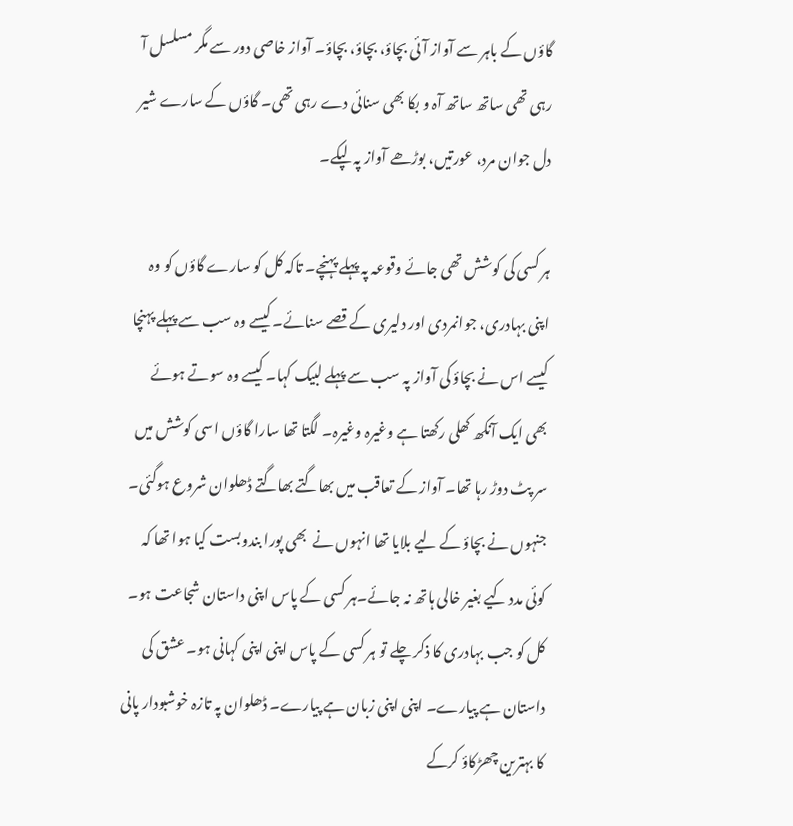گاؤں کے باہر سے آواز آئی بچاؤ، بچاؤ، بچاؤ۔ آواز خاصی دور سے مگر مسلسل آ رہی تھی ساتھ ساتھ آہ و بکا بھی سنائی دے رہی تھی۔ گاؤں کے سارے شیر دل جوان مرد، عورتیں، بوڑھے آواز پہ لپکے۔

ہر کسی کی کوشش تھی جائے وقوعہ پہ پہلے پہنچے۔ تاکہ کل کو سارے گاؤں کو وہ اپنی بہادری، جوانمردی اور دلیری کے قصے سنائے۔ کیسے وہ سب سے پہلے پہنچا کیسے اس نے بچاؤ کی آواز پہ سب سے پہلے لبیک کہا۔ کیسے وہ سوتے ہوئے بھی ایک آنکھ کھلی رکھتا ہے وغیرہ وغیرہ۔ لگتا تھا سارا گاؤں اسی کوشش میں سر پٹ دوڑ رہا تھا۔ آواز کے تعاقب میں بھاگتے بھاگتے ڈھلوان شروع ہوگئی۔ جنہوں نے بچاؤ کے لیے بلایا تھا انہوں نے  بھی پورا بندوبست کیا ہوا تھا کہ کوئی مدد کیے بغیر خالی ہاتھ نہ جائے۔ہر کسی کے پاس اپنی داستان شجاعت ہو۔ کل کو جب بہادری کا ذکر چلے تو ہر کسی کے پاس اپنی اپنی کہانی ہو۔ عشق کی داستان ہے پیارے۔ اپنی اپنی زبان ہے پیارے۔ ڈھلوان پہ تازہ خوشبودار پانی کا بہترین چھڑکاؤ کرکے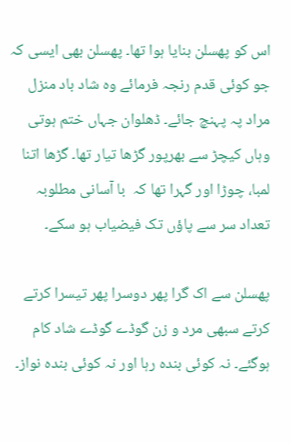اس کو پھسلن بنایا ہوا تھا۔ پھسلن بھی ایسی کہ  جو کوئی قدم رنجہ فرمائے وہ شاد باد منزل مراد پہ پہنچ جائے۔ ڈھلوان جہاں ختم ہوتی وہاں کیچڑ سے بھرپور گڑھا تیار تھا۔ گڑھا اتنا لمبا، چوڑا اور گہرا تھا کہ  با آسانی مطلوبہ تعداد سر سے پاؤں تک فیضیاب ہو سکے۔

پھسلن سے اک گرا پھر دوسرا پھر تیسرا کرتے کرتے سبھی مرد و زن گوڈے گوڈے شاد کام ہوگئے۔ نہ کوئی بندہ رہا اور نہ کوئی بندہ نواز۔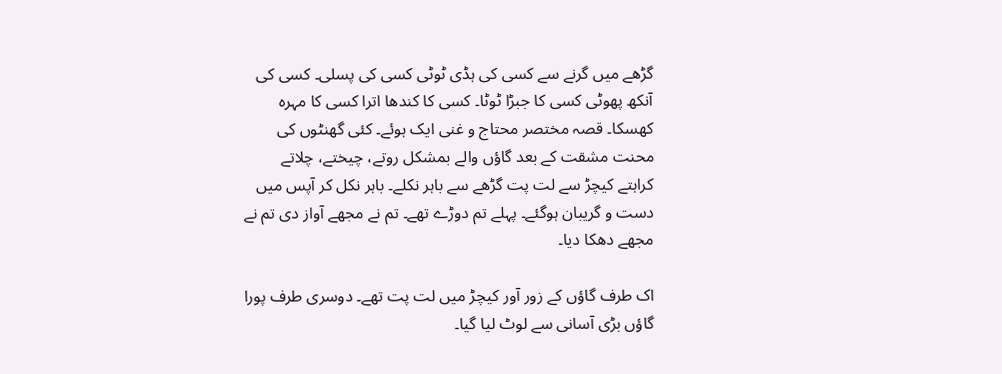گڑھے میں گرنے سے کسی کی ہڈی ٹوٹی کسی کی پسلی۔ کسی کی آنکھ پھوٹی کسی کا جبڑا ٹوٹا۔ کسی کا کندھا اترا کسی کا مہرہ کھسکا۔ قصہ مختصر محتاج و غنی ایک ہوئے۔ کئی گھنٹوں کی محنت مشقت کے بعد گاؤں والے بمشکل روتے، چیختے، چلاتے کراہتے کیچڑ سے لت پت گڑھے سے باہر نکلے۔ باہر نکل کر آپس میں دست و گریبان ہوگئے۔ پہلے تم دوڑے تھے۔ تم نے مجھے آواز دی تم نے مجھے دھکا دیا۔

اک طرف گاؤں کے زور آور کیچڑ میں لت پت تھے۔ دوسری طرف پورا گاؤں بڑی آسانی سے لوٹ لیا گیا۔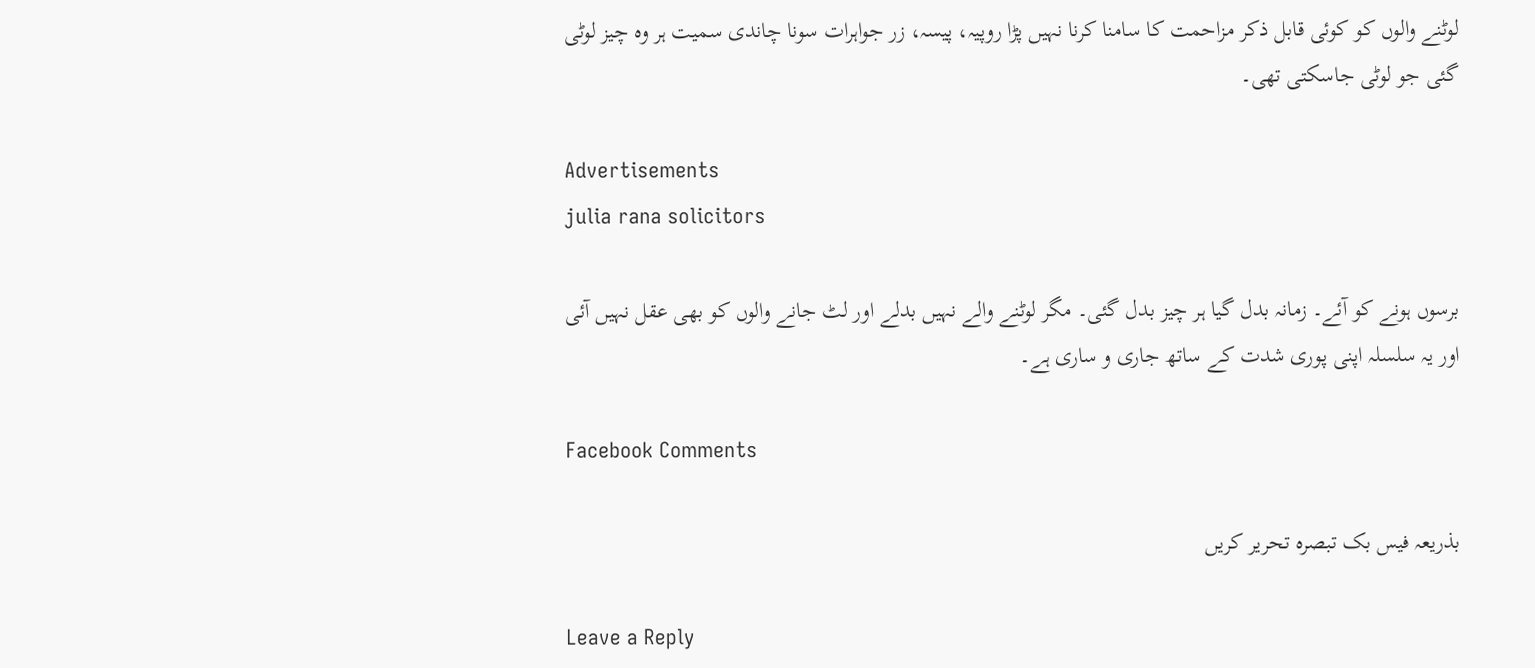لوٹنے والوں کو کوئی قابل ذکر مزاحمت کا سامنا کرنا نہیں پڑا روپیہ، پیسہ، زر جواہرات سونا چاندی سمیت ہر وہ چیز لوٹی گئی جو لوٹی جاسکتی تھی۔

Advertisements
julia rana solicitors

برسوں ہونے کو آئے۔ زمانہ بدل گیا ہر چیز بدل گئی۔ مگر لوٹنے والے نہیں بدلے اور لٹ جانے والوں کو بھی عقل نہیں آئی اور یہ سلسلہ اپنی پوری شدت کے ساتھ جاری و ساری ہے۔

Facebook Comments

بذریعہ فیس بک تبصرہ تحریر کریں

Leave a Reply